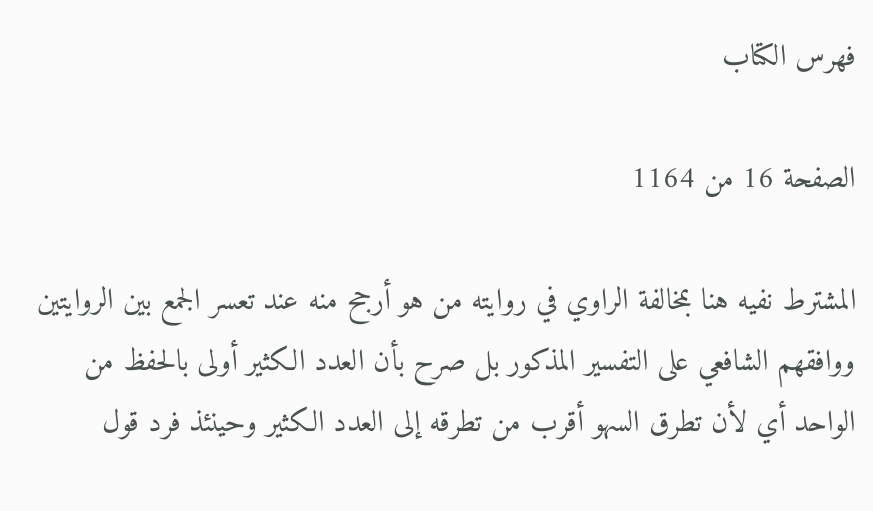فهرس الكتاب

الصفحة 16 من 1164

المشترط نفيه هنا بمخالفة الراوي في روايته من هو أرجح منه عند تعسر الجمع بين الروايتين ووافقهم الشافعي على التفسير المذكور بل صرح بأن العدد الكثير أولى بالحفظ من الواحد أي لأن تطرق السهو أقرب من تطرقه إلى العدد الكثير وحينئذ فرد قول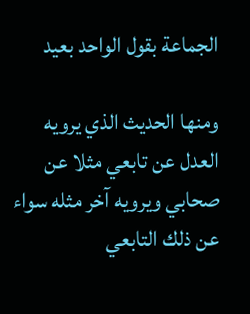الجماعة بقول الواحد بعيد

ومنها الحديث الذي يرويه العدل عن تابعي مثلا عن صحابي ويرويه آخر مثله سواء عن ذلك التابعي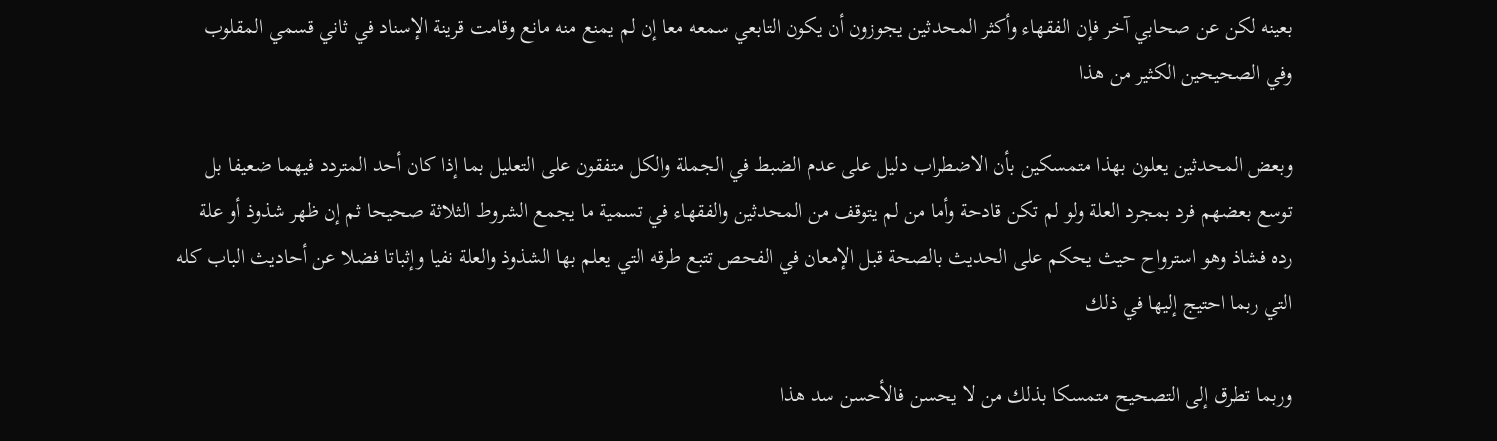بعينه لكن عن صحابي آخر فإن الفقهاء وأكثر المحدثين يجوزون أن يكون التابعي سمعه معا إن لم يمنع منه مانع وقامت قرينة الإسناد في ثاني قسمي المقلوب وفي الصحيحين الكثير من هذا

وبعض المحدثين يعلون بهذا متمسكين بأن الاضطراب دليل على عدم الضبط في الجملة والكل متفقون على التعليل بما إذا كان أحد المتردد فيهما ضعيفا بل توسع بعضهم فرد بمجرد العلة ولو لم تكن قادحة وأما من لم يتوقف من المحدثين والفقهاء في تسمية ما يجمع الشروط الثلاثة صحيحا ثم إن ظهر شذوذ أو علة رده فشاذ وهو استرواح حيث يحكم على الحديث بالصحة قبل الإمعان في الفحص تتبع طرقه التي يعلم بها الشذوذ والعلة نفيا وإثباتا فضلا عن أحاديث الباب كله التي ربما احتيج إليها في ذلك

وربما تطرق إلى التصحيح متمسكا بذلك من لا يحسن فالأحسن سد هذا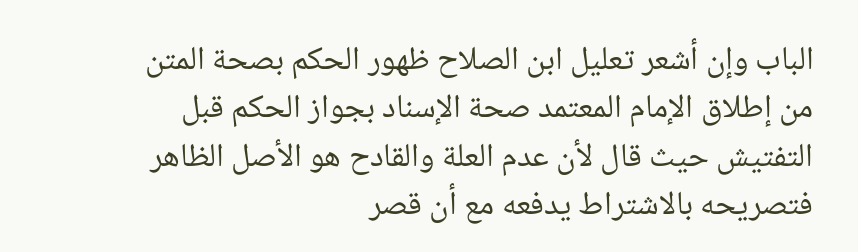الباب وإن أشعر تعليل ابن الصلاح ظهور الحكم بصحة المتن من إطلاق الإمام المعتمد صحة الإسناد بجواز الحكم قبل التفتيش حيث قال لأن عدم العلة والقادح هو الأصل الظاهر فتصريحه بالاشتراط يدفعه مع أن قصر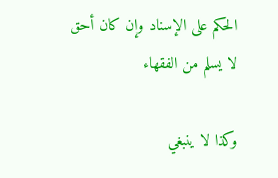الحكم على الإسناد وإن كان أحق لا يسلم من الفقهاء

وكذا لا ينبغي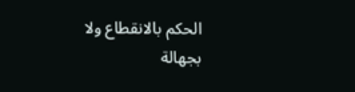الحكم بالانقطاع ولا بجهالة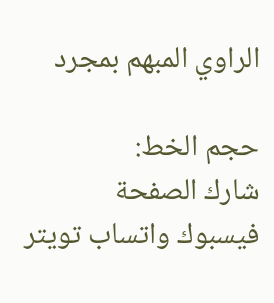الراوي المبهم بمجرد

حجم الخط:
شارك الصفحة
فيسبوك واتساب تويتر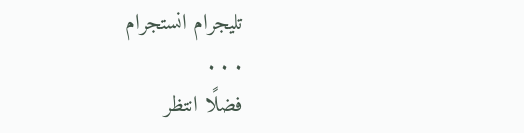تليجرام انستجرام
. . .
فضلًا انتظر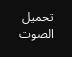تحميل الصوت